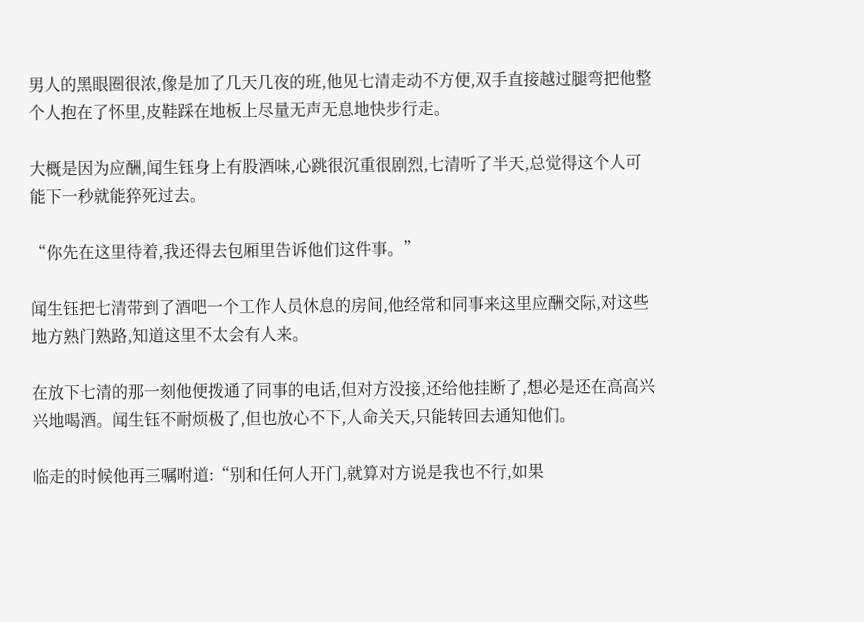男人的黑眼圈很浓,像是加了几天几夜的班,他见七清走动不方便,双手直接越过腿弯把他整个人抱在了怀里,皮鞋踩在地板上尽量无声无息地快步行走。

大概是因为应酬,闻生钰身上有股酒味,心跳很沉重很剧烈,七清听了半天,总觉得这个人可能下一秒就能猝死过去。

“你先在这里待着,我还得去包厢里告诉他们这件事。”

闻生钰把七清带到了酒吧一个工作人员休息的房间,他经常和同事来这里应酬交际,对这些地方熟门熟路,知道这里不太会有人来。

在放下七清的那一刻他便拨通了同事的电话,但对方没接,还给他挂断了,想必是还在高高兴兴地喝酒。闻生钰不耐烦极了,但也放心不下,人命关天,只能转回去通知他们。

临走的时候他再三嘱咐道:“别和任何人开门,就算对方说是我也不行,如果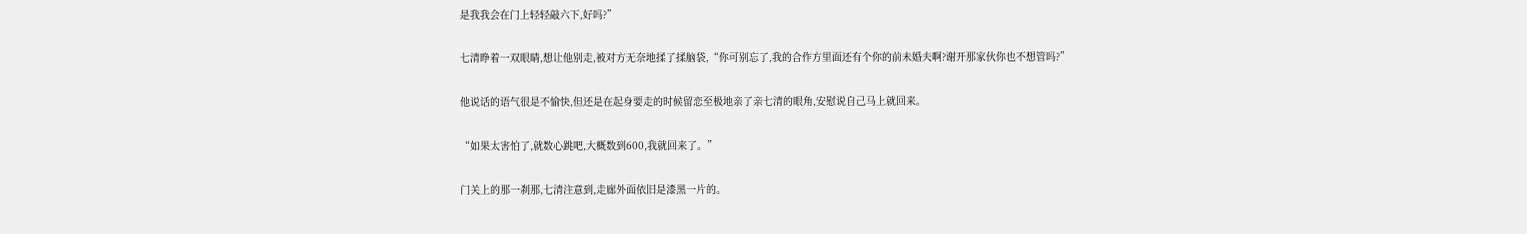是我我会在门上轻轻敲六下,好吗?”

七清睁着一双眼睛,想让他别走,被对方无奈地揉了揉脑袋,“你可别忘了,我的合作方里面还有个你的前未婚夫啊?谢开那家伙你也不想管吗?”

他说话的语气很是不愉快,但还是在起身要走的时候留恋至极地亲了亲七清的眼角,安慰说自己马上就回来。

“如果太害怕了,就数心跳吧,大概数到600,我就回来了。”

门关上的那一刹那,七清注意到,走廊外面依旧是漆黑一片的。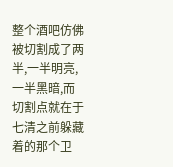整个酒吧仿佛被切割成了两半,一半明亮,一半黑暗,而切割点就在于七清之前躲藏着的那个卫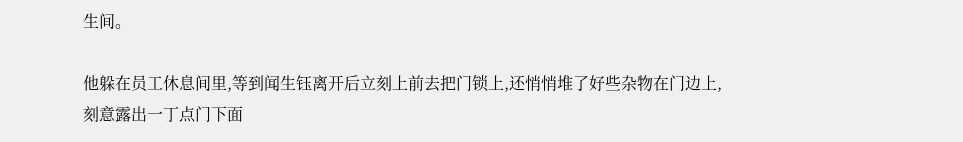生间。

他躲在员工休息间里,等到闻生钰离开后立刻上前去把门锁上,还悄悄堆了好些杂物在门边上,刻意露出一丁点门下面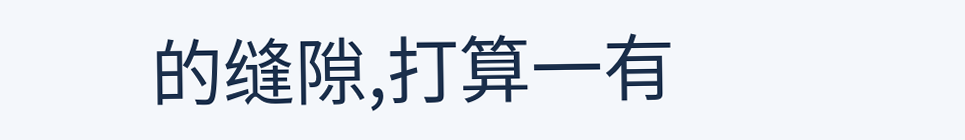的缝隙,打算一有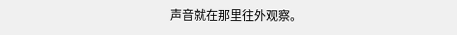声音就在那里往外观察。